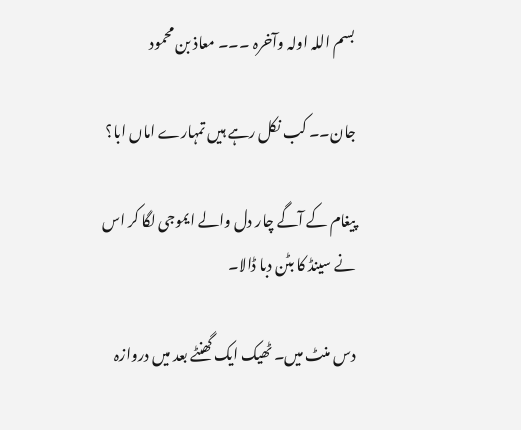بسم اللہ اولہ وآخرہ ۔۔۔ معاذ بن محمود

جان۔۔ کب نکل رہے ہیں تمہارے اماں ابا؟

پیغام کے آگے چار دل والے ایموجی لگا کر اس نے سینڈ کا بٹن دبا ڈالا۔

دس منٹ میں۔ ٹھیک ایک گھنٹے بعد میں دروازہ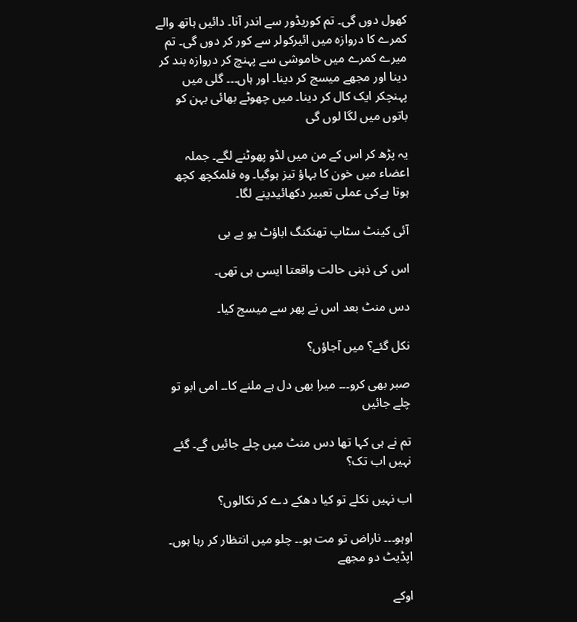کھول دوں گی۔ تم کوریڈور سے اندر آنا۔ دائیں ہاتھ والے کمرے کا دروازہ میں ائیرکولر سے کور کر دوں گی۔ تم میرے کمرے میں خاموشی سے پہنچ کر دروازہ بند کر دینا اور مجھے میسج کر دینا۔ اور ہاں۔۔۔ گلی میں پہنچکر ایک کال کر دینا۔ میں چھوٹے بھائی بہن کو باتوں میں لگا لوں گی

یہ پڑھ کر اس کے من میں لڈو پھوٹنے لگے۔ جملہ اعضاء میں خون کا بہاؤ تیز ہوگیا۔ وہ فلمکچھ کچھ ہوتا ہےکی عملی تعبیر دکھائیدینے لگا۔

آئی کینٹ سٹاپ تھنکنگ اباؤٹ یو بے بی

اس کی ذہنی حالت واقعتا ایسی ہی تھی۔

دس منٹ بعد اس نے پھر سے میسج کیا۔

نکل گئے؟ میں آجاؤں؟

صبر بھی کرو۔۔۔ میرا بھی دل ہے ملنے کا۔۔ امی ابو تو چلے جائیں

تم نے ہی کہا تھا دس منٹ میں چلے جائیں گے۔ گئے نہیں اب تک؟

اب نہیں نکلے تو کیا دھکے دے کر نکالوں؟

اوہو۔۔۔ ناراض تو مت ہو۔۔ چلو میں انتظار کر رہا ہوں۔ اپڈیٹ دو مجھے

اوکے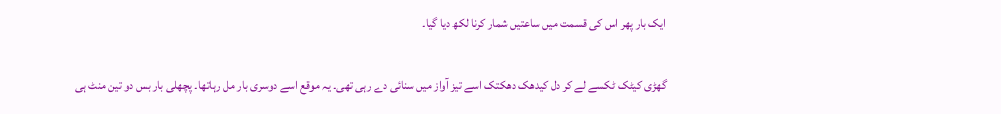ایک بار پھر اس کی قسمت میں ساعتیں شمار کرنا لکھ دیا گیا۔

گھڑی کیٹک ٹکسے لے کر دل کیدھک دھکتک اسے تیز آواز میں سنائی دے رہی تھی۔ یہ موقع اسے دوسری بار مل رہاتھا۔ پچھلی بار بس دو تین منٹ ہی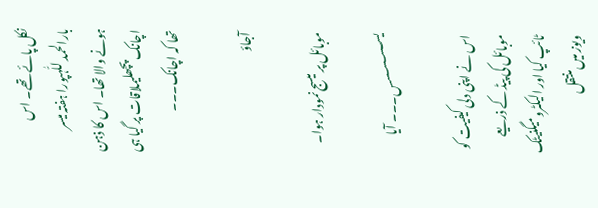نکل پائے تھے۔ اس بارالحمد للّٰہپورا ہفتہ میسر ہونے والا تھا۔ اس کا ذہن اچانک پچھلیملاقات پر گیا ہی تھا کہ اچانک۔۔۔

آجاؤ

موبائل پر میسج نمودار ہوا۔

یسسسسسسسس۔۔۔ آیا

اس نے اپنی دلی کیفیت کو موبائل کی پیڈ کے ذریعے ٹائپ کیا اور الیکٹرومیگنیٹک ویوز میں منتقل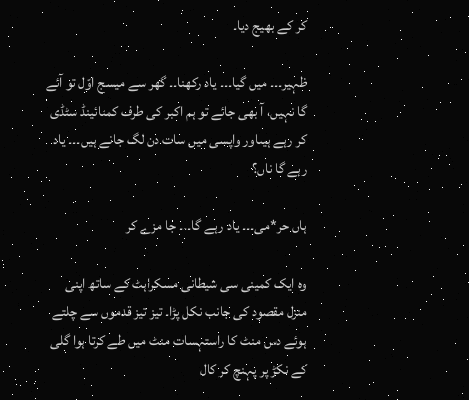کر کے بھیج دیا۔

ظہیر۔۔۔ میں گیا۔۔۔ یاد رکھنا۔۔ گھر سے میسج اوّل تو آئے گا نہیں، آ بھی جائے تو ہم اکبر کی طرف کمنائینڈ سٹڈی کر رہے ہیںاور واپسی میں سات دن لگ جانے ہیں۔۔۔ یاد رہے گا ناں؟

ہاں حر*می۔۔۔ یاد رہے گا۔۔۔ جا مزے کر

وہ ایک کمینی سی شیطانی مسکراہٹ کے ساتھ اپنی منزل مقصود کی جانب نکل پڑا۔ تیز تیز قدموں سے چلتے ہوئے دس منٹ کا راستہسات منٹ میں طے کرتا ہوا گلی کے نکڑ پر پہنچ کر کال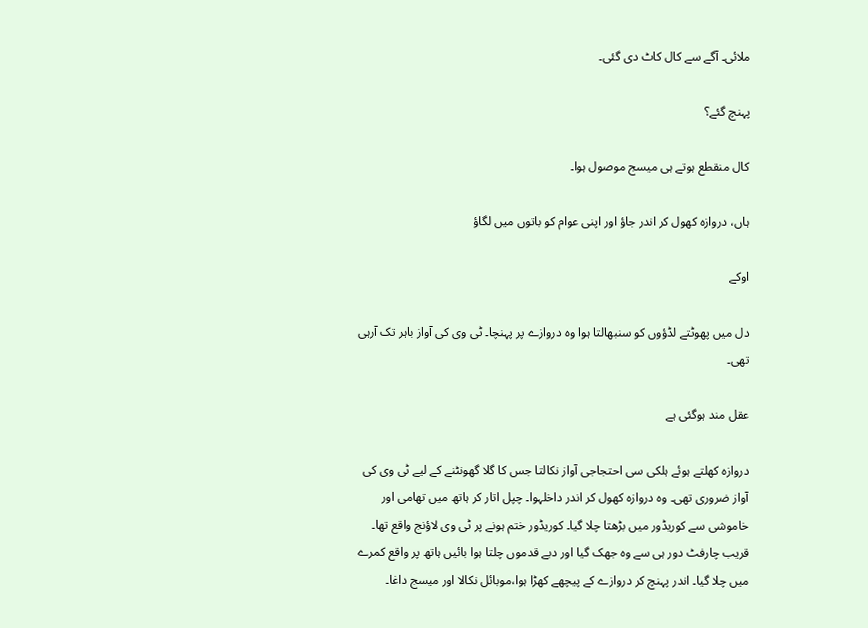ملائی۔ آگے سے کال کاٹ دی گئی۔

پہنچ گئے؟

کال منقطع ہوتے ہی میسج موصول ہوا۔

ہاں، دروازہ کھول کر اندر جاؤ اور اپنی عوام کو باتوں میں لگاؤ

اوکے

دل میں پھوٹتے لڈؤوں کو سنبھالتا ہوا وہ دروازے پر پہنچا۔ ٹی وی کی آواز باہر تک آرہی تھی۔

عقل مند ہوگئی ہے

دروازہ کھلتے ہوئے ہلکی سی احتجاجی آواز نکالتا جس کا گلا گھونٹنے کے لیے ٹی وی کی آواز ضروری تھی۔ وہ دروازہ کھول کر اندر داخلہوا۔ چپل اتار کر ہاتھ میں تھامی اور خاموشی سے کوریڈور میں بڑھتا چلا گیا۔ کوریڈور ختم ہونے پر ٹی وی لاؤنج واقع تھا۔ قریب چارفٹ دور ہی سے وہ جھک گیا اور دبے قدموں چلتا ہوا بائیں ہاتھ پر واقع کمرے میں چلا گیا۔ اندر پہنچ کر دروازے کے پیچھے کھڑا ہوا،موبائل نکالا اور میسج داغا۔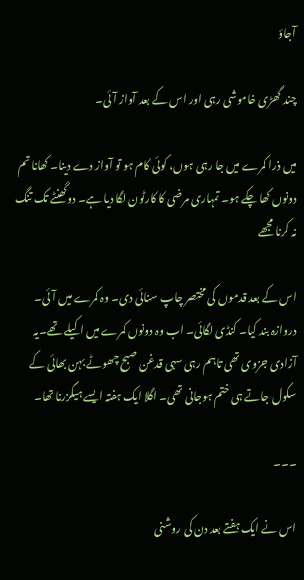آجاؤ

چند گھڑی خاموشی رہی اور اس کے بعد آواز آئی۔

میں ذرا کمرے میں جا رہی ہوں، کوئی کام ہو تو آواز دے دینا۔ کھانا تم دونوں کھا چکے ہو۔ تمہاری مرضی کا کارٹون لگا دیا ہے۔ دوگھنٹے تک تنگ نہ کرنا مجھے

اس کے بعد قدموں کی مختصر چاپ سنائی دی۔ وہ کمرے میں آئی۔ دروازہ بند کیا۔ کنڈی لگائی۔ اب وہ دونوں کمرے میں اکیلے تھے۔یہ آزادی جزوی تھی تاہم رہی سہی قدغن صبح چھوٹے بہن بھائی کے سکول جاتے ہی ختم ہوجانی تھی۔ اگلا ایک ہفتہ ایسے ہیگزرنا تھا۔

۔۔۔

اس نے ایک ہفتے بعد دن کی روشنی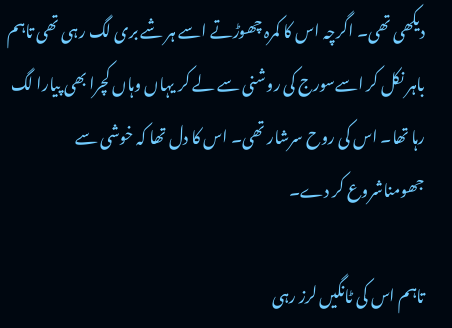دیکھی تھی۔ اگرچہ اس کا کمرہ چھوڑتے اسے ہر شے بری لگ رہی تھی تاہم باہر نکل کر اسےسورج کی روشنی سے لے کر یہاں وہاں کچرا بھی پیارا لگ رہا تھا۔ اس کی روح سرشار تھی۔ اس کا دل تھا کہ خوشی سے جھومناشروع کر دے۔

تاہم اس کی ٹانگیں لرز رہی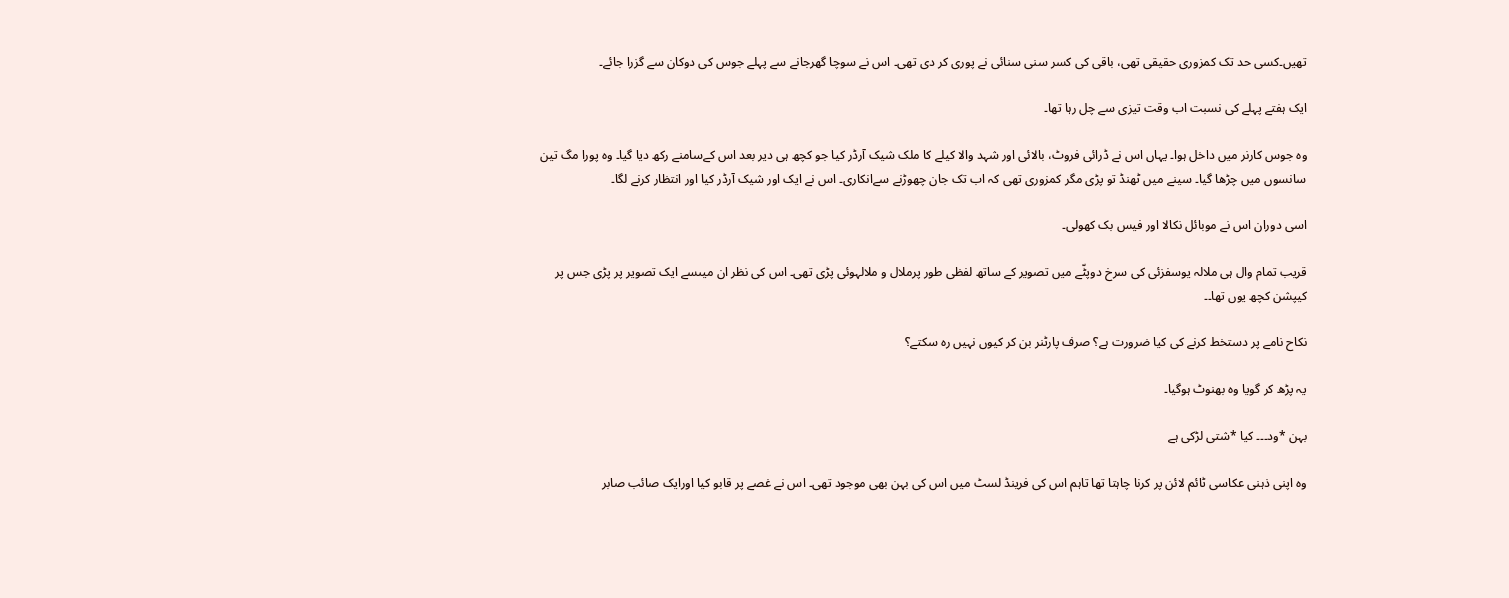تھیں۔کسی حد تک کمزوری حقیقی تھی، باقی کی کسر سنی سنائی نے پوری کر دی تھی۔ اس نے سوچا گھرجانے سے پہلے جوس کی دوکان سے گزرا جائے۔

ایک ہفتے پہلے کی نسبت اب وقت تیزی سے چل رہا تھا۔

وہ جوس کارنر میں داخل ہوا۔ یہاں اس نے ڈرائی فروٹ، بالائی اور شہد والا کیلے کا ملک شیک آرڈر کیا جو کچھ ہی دیر بعد اس کےسامنے رکھ دیا گیا۔ وہ پورا مگ تین سانسوں میں چڑھا گیا۔ سینے میں ٹھنڈ تو پڑی مگر کمزوری تھی کہ اب تک جان چھوڑنے سےانکاری۔ اس نے ایک اور شیک آرڈر کیا اور انتظار کرنے لگا۔

اسی دوران اس نے موبائل نکالا اور فیس بک کھولی۔

قریب تمام وال ہی ملالہ یوسفزئی کی سرخ دوپٹّے میں تصویر کے ساتھ لفظی طور پرملال و ملالہوئی پڑی تھی۔ اس کی نظر ان میںسے ایک تصویر پر پڑی جس پر کیپشن کچھ یوں تھا۔۔

نکاح نامے پر دستخط کرنے کی کیا ضرورت ہے؟ صرف پارٹنر بن کر کیوں نہیں رہ سکتے؟

یہ پڑھ کر گویا وہ بھنوٹ ہوگیا۔

بہن *ود۔۔۔ کیا *شتی لڑکی ہے

وہ اپنی ذہنی عکاسی ٹائم لائن پر کرنا چاہتا تھا تاہم اس کی فرینڈ لسٹ میں اس کی بہن بھی موجود تھی۔ اس نے غصے پر قابو کیا اورایک صائب صابر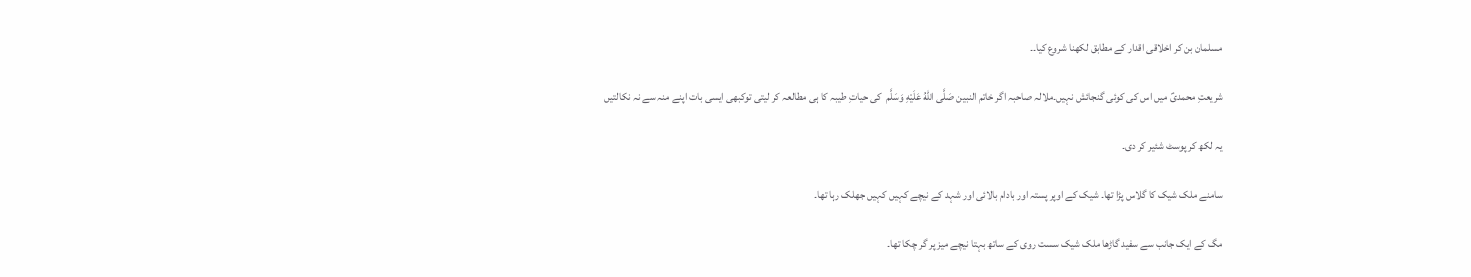مسلمان بن کر اخلاقی اقدار کے مطابق لکھنا شروع کیا۔۔

شریعتِ محمدیؑ میں اس کی کوئی گنجائش نہیں۔ملالہ صاحبہ اگر خاتم النبین صَلَّى اللّٰهُ عَلَيْهِ وَسَلَّم  کی حیاتِ طیبہ کا ہی مطالعہ کر لیتی توکبھی ایسی بات اپنے منہ سے نہ نکالتیں

یہ لکھ کر پوسٹ شئیر کر دی۔

سامنے ملک شیک کا گلاس پڑا تھا۔ شیک کے اوپر پستہ اور بادام بالائی اور شہد کے نیچے کہیں کہیں جھلک رہا تھا۔

مگ کے ایک جانب سے سفید گاڑھا ملک شیک سست روی کے ساتھ بہتا نیچے میز پر گر چکا تھا۔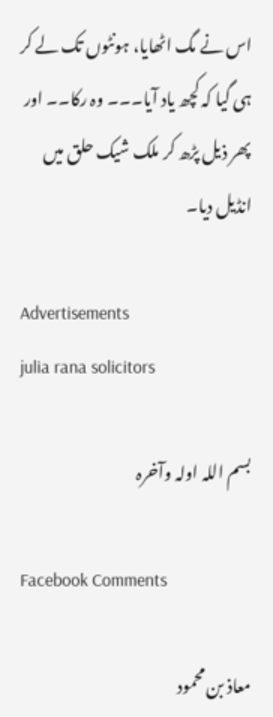اس نے مگ اٹھایا، ہونٹوں تک لے کر ہی گیا کہ کچھ یاد آیا۔۔۔ وہ رکا۔۔ اور پھر ذیل پڑھ کر ملک شیک حلق میں انڈیل دیا۔

Advertisements
julia rana solicitors

بسم اللہ اولہ وآخرہ

Facebook Comments

معاذ بن محمود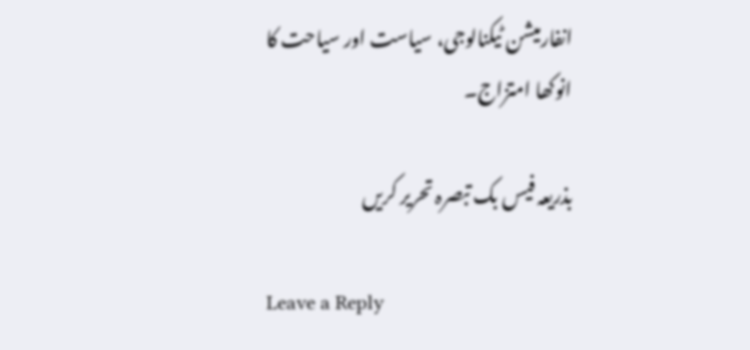انفارمیشن ٹیکنالوجی، سیاست اور سیاحت کا انوکھا امتزاج۔

بذریعہ فیس بک تبصرہ تحریر کریں

Leave a Reply